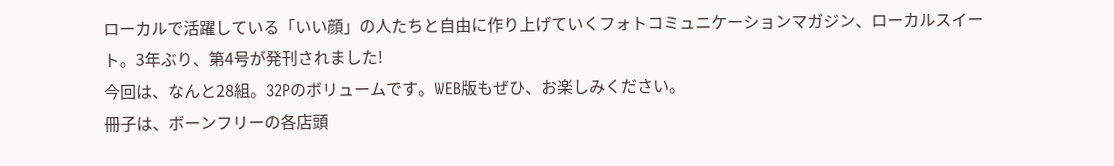ローカルで活躍している「いい顔」の人たちと自由に作り上げていくフォトコミュニケーションマガジン、ローカルスイート。3年ぶり、第4号が発刊されました!
今回は、なんと28組。32Pのボリュームです。WEB版もぜひ、お楽しみください。
冊子は、ボーンフリーの各店頭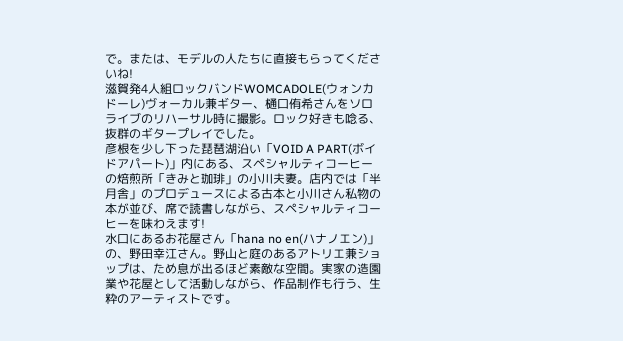で。または、モデルの人たちに直接もらってくださいね!
滋賀発4人組ロックバンドWOMCADOLE(ウォンカドーレ)ヴォーカル兼ギター、樋口侑希さんをソロライブのリハーサル時に撮影。ロック好きも唸る、抜群のギタープレイでした。
彦根を少し下った琵琶湖沿い「VOID A PART(ボイドアパート)」内にある、スペシャルティコーヒーの焙煎所「きみと珈琲」の小川夫妻。店内では「半月舎」のプロデュースによる古本と小川さん私物の本が並び、席で読書しながら、スペシャルティコーヒーを味わえます!
水口にあるお花屋さん「hana no en(ハナノエン)」の、野田幸江さん。野山と庭のあるアトリエ兼ショップは、ため息が出るほど素敵な空間。実家の造園業や花屋として活動しながら、作品制作も行う、生粋のアーティストです。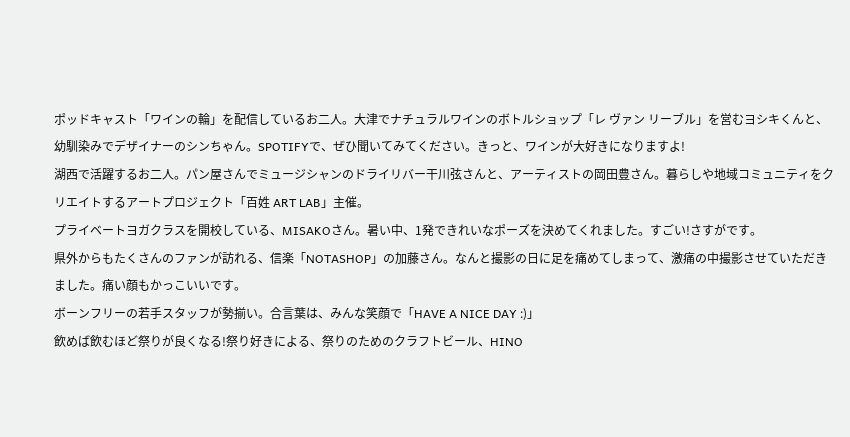ポッドキャスト「ワインの輪」を配信しているお二人。大津でナチュラルワインのボトルショップ「レ ヴァン リーブル」を営むヨシキくんと、幼馴染みでデザイナーのシンちゃん。SPOTIFYで、ぜひ聞いてみてください。きっと、ワインが大好きになりますよ!
湖西で活躍するお二人。パン屋さんでミュージシャンのドライリバー干川弦さんと、アーティストの岡田豊さん。暮らしや地域コミュニティをクリエイトするアートプロジェクト「百姓 ART LAB」主催。
プライベートヨガクラスを開校している、MISAKOさん。暑い中、1発できれいなポーズを決めてくれました。すごい!さすがです。
県外からもたくさんのファンが訪れる、信楽「NOTASHOP」の加藤さん。なんと撮影の日に足を痛めてしまって、激痛の中撮影させていただきました。痛い顔もかっこいいです。
ボーンフリーの若手スタッフが勢揃い。合言葉は、みんな笑顔で「HAVE A NICE DAY :)」
飲めば飲むほど祭りが良くなる!祭り好きによる、祭りのためのクラフトビール、HINO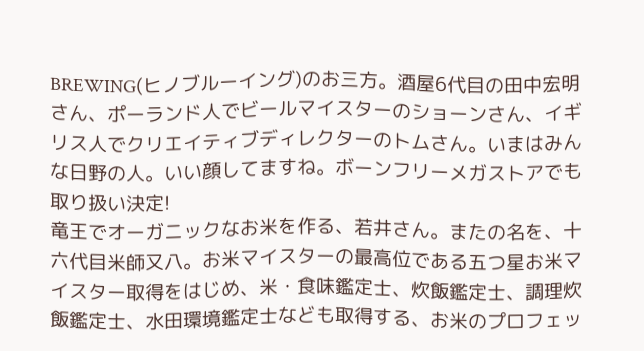BREWING(ヒノブルーイング)のお三方。酒屋6代目の田中宏明さん、ポーランド人でビールマイスターのショーンさん、イギリス人でクリエイティブディレクターのトムさん。いまはみんな日野の人。いい顔してますね。ボーンフリーメガストアでも取り扱い決定!
竜王でオーガニックなお米を作る、若井さん。またの名を、十六代目米師又八。お米マイスターの最高位である五つ星お米マイスター取得をはじめ、米・食味鑑定士、炊飯鑑定士、調理炊飯鑑定士、水田環境鑑定士なども取得する、お米のプロフェッ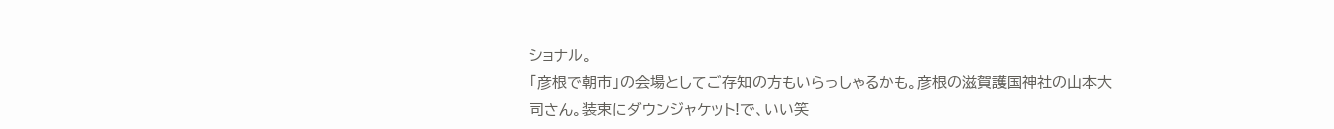ショナル。
「彦根で朝市」の会場としてご存知の方もいらっしゃるかも。彦根の滋賀護国神社の山本大司さん。装束にダウンジャケット!で、いい笑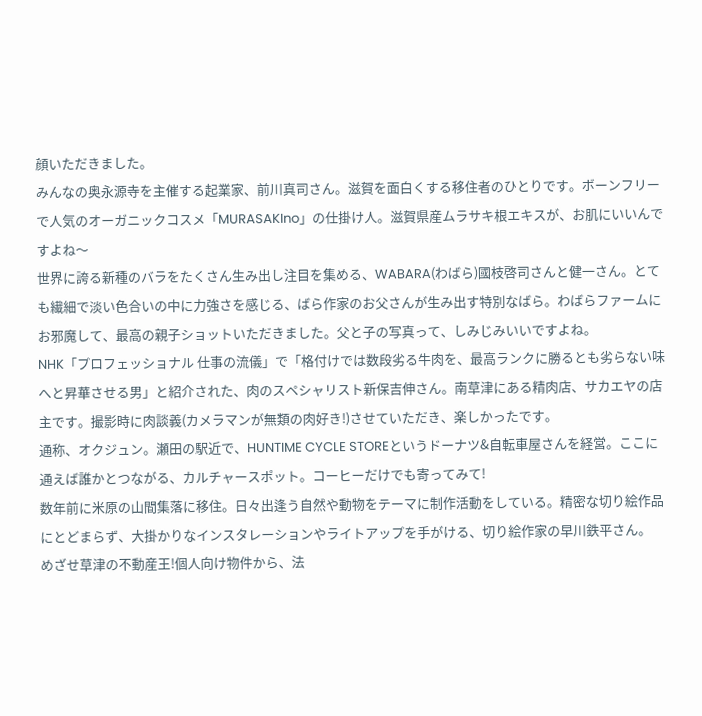顔いただきました。
みんなの奥永源寺を主催する起業家、前川真司さん。滋賀を面白くする移住者のひとりです。ボーンフリーで人気のオーガニックコスメ「MURASAKIno」の仕掛け人。滋賀県産ムラサキ根エキスが、お肌にいいんですよね〜
世界に誇る新種のバラをたくさん生み出し注目を集める、WABARA(わばら)國枝啓司さんと健一さん。とても繊細で淡い色合いの中に力強さを感じる、ばら作家のお父さんが生み出す特別なばら。わばらファームにお邪魔して、最高の親子ショットいただきました。父と子の写真って、しみじみいいですよね。
NHK「プロフェッショナル 仕事の流儀」で「格付けでは数段劣る牛肉を、最高ランクに勝るとも劣らない味へと昇華させる男」と紹介された、肉のスペシャリスト新保吉伸さん。南草津にある精肉店、サカエヤの店主です。撮影時に肉談義(カメラマンが無類の肉好き!)させていただき、楽しかったです。
通称、オクジュン。瀬田の駅近で、HUNTIME CYCLE STOREというドーナツ&自転車屋さんを経営。ここに通えば誰かとつながる、カルチャースポット。コーヒーだけでも寄ってみて!
数年前に米原の山間集落に移住。日々出逢う自然や動物をテーマに制作活動をしている。精密な切り絵作品にとどまらず、大掛かりなインスタレーションやライトアップを手がける、切り絵作家の早川鉄平さん。
めざせ草津の不動産王!個人向け物件から、法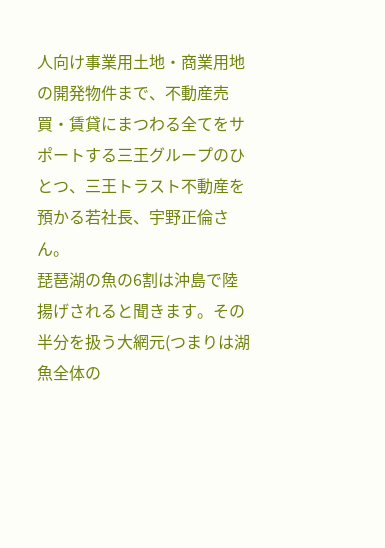人向け事業用土地・商業用地の開発物件まで、不動産売買・賃貸にまつわる全てをサポートする三王グループのひとつ、三王トラスト不動産を預かる若社長、宇野正倫さん。
琵琶湖の魚の6割は沖島で陸揚げされると聞きます。その半分を扱う大網元(つまりは湖魚全体の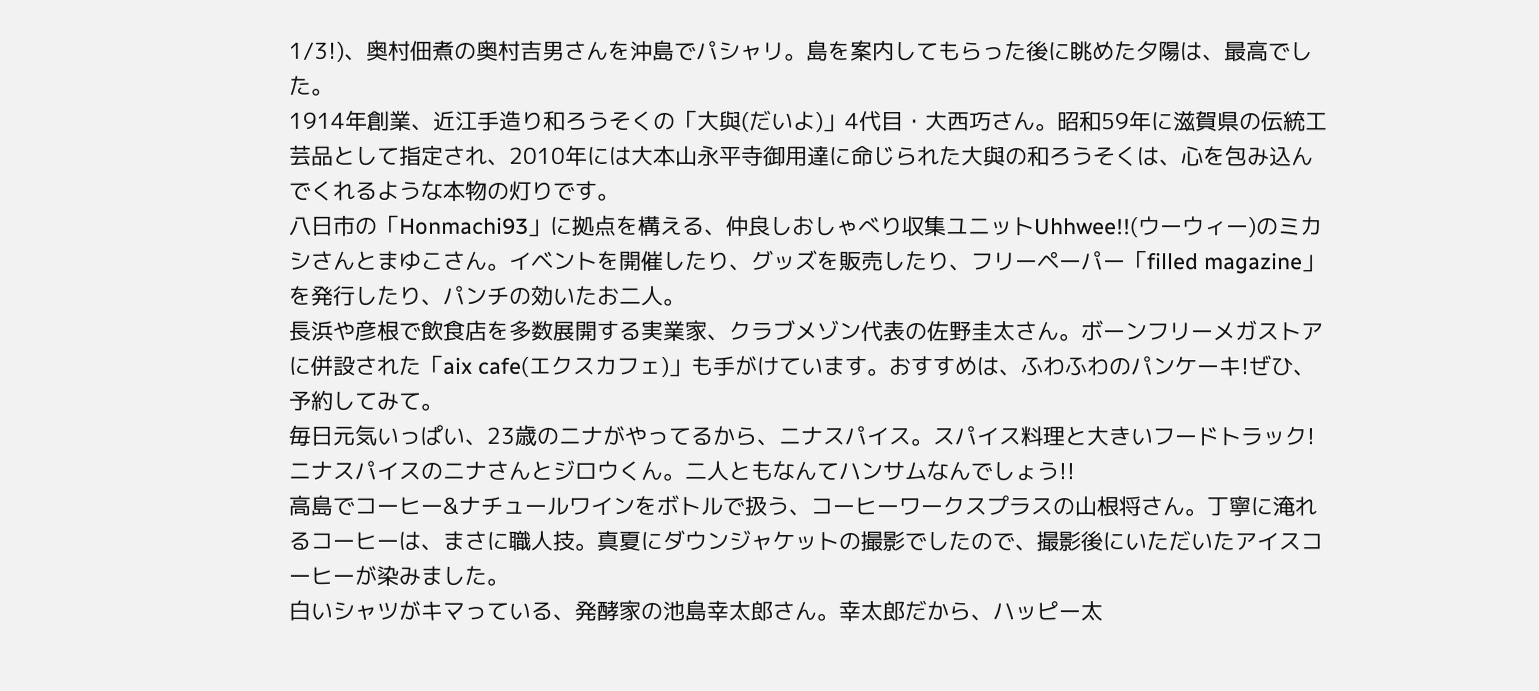1/3!)、奥村佃煮の奥村吉男さんを沖島でパシャリ。島を案内してもらった後に眺めた夕陽は、最高でした。
1914年創業、近江手造り和ろうそくの「大與(だいよ)」4代目・大西巧さん。昭和59年に滋賀県の伝統工芸品として指定され、2010年には大本山永平寺御用達に命じられた大與の和ろうそくは、心を包み込んでくれるような本物の灯りです。
八日市の「Honmachi93」に拠点を構える、仲良しおしゃべり収集ユニットUhhwee!!(ウーウィー)のミカシさんとまゆこさん。イベントを開催したり、グッズを販売したり、フリーペーパー「filled magazine」を発行したり、パンチの効いたお二人。
長浜や彦根で飲食店を多数展開する実業家、クラブメゾン代表の佐野圭太さん。ボーンフリーメガストアに併設された「aix cafe(エクスカフェ)」も手がけています。おすすめは、ふわふわのパンケーキ!ぜひ、予約してみて。
毎日元気いっぱい、23歳のニナがやってるから、ニナスパイス。スパイス料理と大きいフードトラック!ニナスパイスのニナさんとジロウくん。二人ともなんてハンサムなんでしょう!!
高島でコーヒー&ナチュールワインをボトルで扱う、コーヒーワークスプラスの山根将さん。丁寧に淹れるコーヒーは、まさに職人技。真夏にダウンジャケットの撮影でしたので、撮影後にいただいたアイスコーヒーが染みました。
白いシャツがキマっている、発酵家の池島幸太郎さん。幸太郎だから、ハッピー太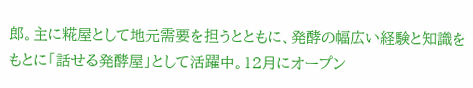郎。主に糀屋として地元需要を担うとともに、発酵の幅広い経験と知識をもとに「話せる発酵屋」として活躍中。12月にオープン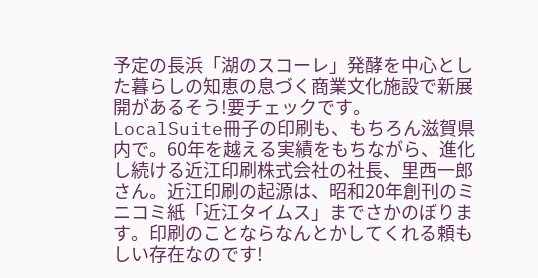予定の長浜「湖のスコーレ」発酵を中心とした暮らしの知恵の息づく商業文化施設で新展開があるそう!要チェックです。
LocalSuite冊子の印刷も、もちろん滋賀県内で。60年を越える実績をもちながら、進化し続ける近江印刷株式会社の社長、里西一郎さん。近江印刷の起源は、昭和20年創刊のミニコミ紙「近江タイムス」までさかのぼります。印刷のことならなんとかしてくれる頼もしい存在なのです!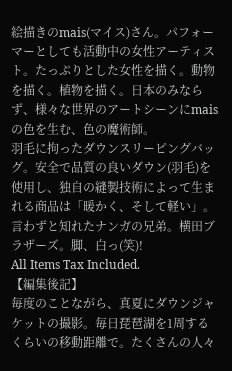絵描きのmais(マイス)さん。パフォーマーとしても活動中の女性アーティスト。たっぷりとした女性を描く。動物を描く。植物を描く。日本のみならず、様々な世界のアートシーンにmaisの色を生む、色の魔術師。
羽毛に拘ったダウンスリーピングバッグ。安全で品質の良いダウン(羽毛)を使用し、独自の縫製技術によって生まれる商品は「暖かく、そして軽い」。言わずと知れたナンガの兄弟。横田ブラザーズ。脚、白っ(笑)!
All Items Tax Included.
【編集後記】
毎度のことながら、真夏にダウンジャケットの撮影。毎日琵琶湖を1周するくらいの移動距離で。たくさんの人々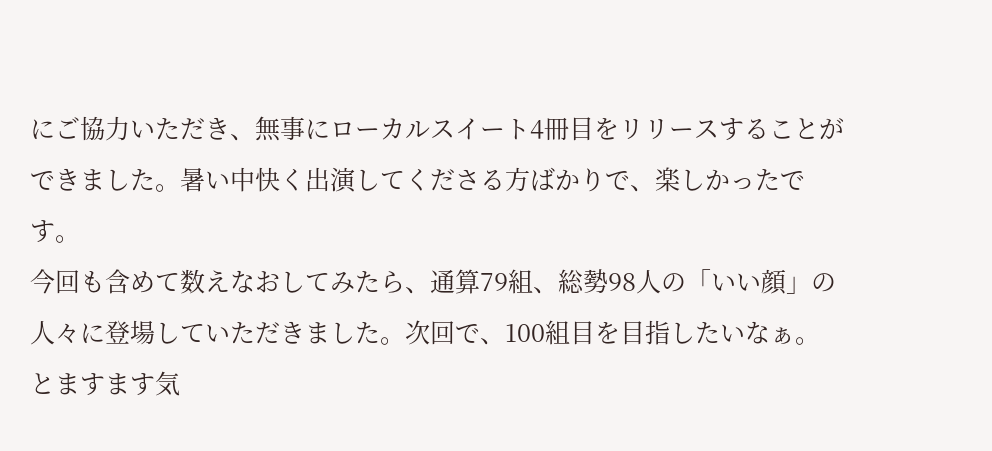にご協力いただき、無事にローカルスイート4冊目をリリースすることができました。暑い中快く出演してくださる方ばかりで、楽しかったです。
今回も含めて数えなおしてみたら、通算79組、総勢98人の「いい顔」の人々に登場していただきました。次回で、100組目を目指したいなぁ。とますます気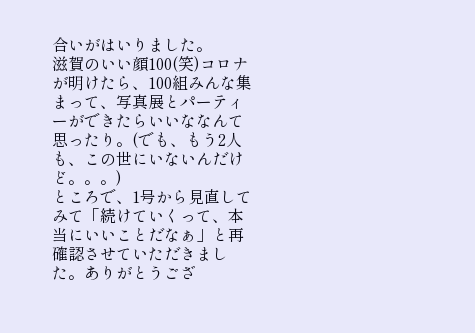合いがはいりました。
滋賀のいい顔100(笑)コロナが明けたら、100組みんな集まって、写真展とパーティーができたらいいななんて思ったり。(でも、もう2人も、この世にいないんだけど。。。)
ところで、1号から見直してみて「続けていくって、本当にいいことだなぁ」と再確認させていただきました。ありがとうござ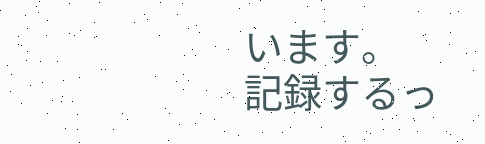います。
記録するっ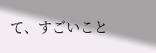て、すごいこと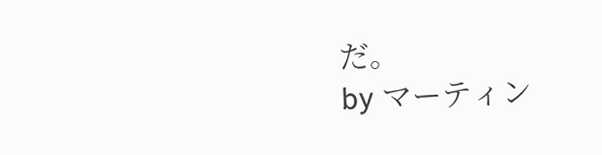だ。
by マーティン